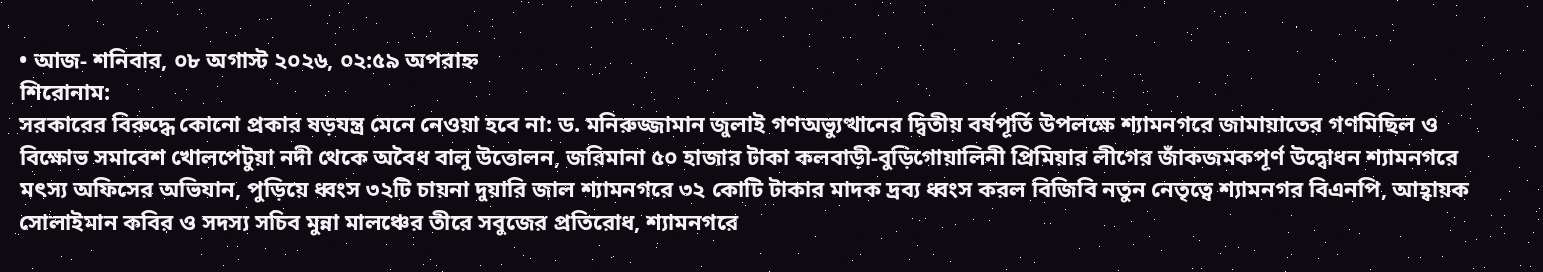• আজ- শনিবার, ০৮ অগাস্ট ২০২৬, ০২:৫৯ অপরাহ্ন
শিরোনাম:
সরকারের বিরুদ্ধে কোনো প্রকার ষড়যন্ত্র মেনে নেওয়া হবে না: ড. মনিরুজ্জামান জুলাই গণঅভ্যুত্থানের দ্বিতীয় বর্ষপূর্তি উপলক্ষে শ্যামনগরে জামায়াতের গণমিছিল ও বিক্ষোভ সমাবেশ খোলপেটুয়া নদী থেকে অবৈধ বালু উত্তোলন, জরিমানা ৫০ হাজার টাকা কলবাড়ী-বুড়িগোয়ালিনী প্রিমিয়ার লীগের জাঁকজমকপূর্ণ উদ্বোধন শ্যামনগরে মৎস্য অফিসের অভিযান, পুড়িয়ে ধ্বংস ৩২টি চায়না দুয়ারি জাল শ্যামনগরে ৩২ কোটি টাকার মাদক দ্রব্য ধ্বংস করল বিজিবি নতুন নেতৃত্বে শ্যামনগর বিএনপি, আহ্বায়ক সোলাইমান কবির ও সদস্য সচিব মুন্না মালঞ্চের তীরে সবুজের প্রতিরোধ, শ্যামনগরে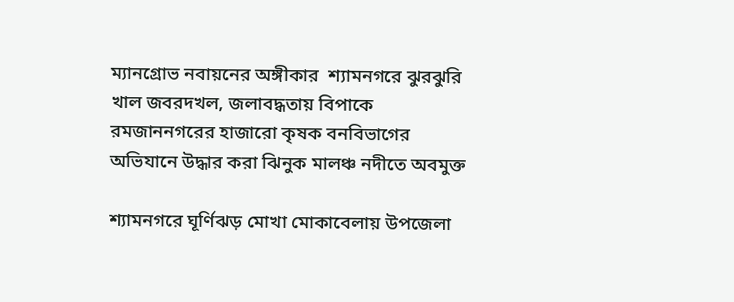ম্যানগ্রোভ নবায়নের অঙ্গীকার  শ্যামনগরে ঝুরঝুরি খাল জবরদখল, জলাবদ্ধতায় বিপাকে রমজাননগরের হাজারো কৃষক বনবিভাগের অভিযানে উদ্ধার করা ঝিনুক মালঞ্চ নদীতে অবমুক্ত

শ্যামনগরে ঘূর্ণিঝড় মোখা মোকাবেলায় উপজেলা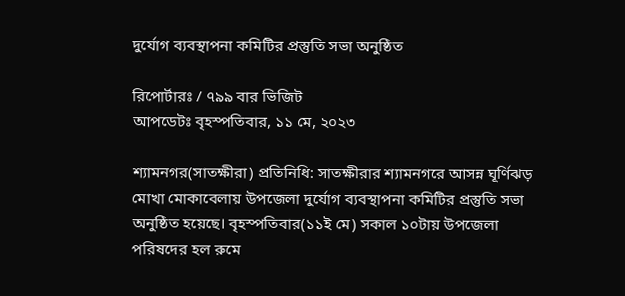দুর্যোগ ব্যবস্থাপনা কমিটির প্রস্তুতি সভা অনুষ্ঠিত

রিপোর্টারঃ / ৭৯৯ বার ভিজিট
আপডেটঃ বৃহস্পতিবার, ১১ মে, ২০২৩

শ্যামনগর(সাতক্ষীরা) প্রতিনিধি: সাতক্ষীরার শ্যামনগরে আসন্ন ঘূর্ণিঝড় মোখা মোকাবেলায় উপজেলা দুর্যোগ ব্যবস্থাপনা কমিটির প্রস্তুতি সভা অনুষ্ঠিত হয়েছে। বৃহস্পতিবার(১১ই মে) সকাল ১০টায় উপজেলা পরিষদের হল রুমে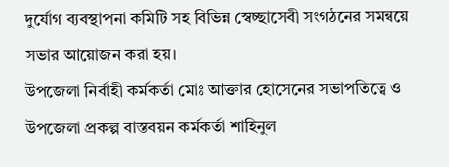দুর্যোগ ব্যবস্থাপনা কমিটি সহ বিভিন্ন স্বেচ্ছাসেবী সংগঠনের সমন্বয়ে সভার আয়োজন করা হয়।
উপজেলা নির্বাহী কর্মকর্তা মোঃ আক্তার হোসেনের সভাপতিত্বে ও উপজেলা প্রকল্প বাস্তবয়ন কর্মকর্তা শাহিনুল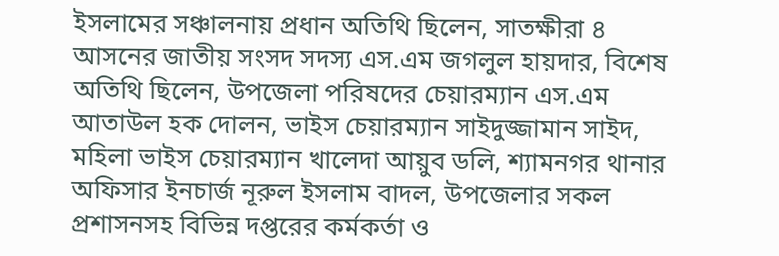ইসলামের সঞ্চালনায় প্রধান অতিথি ছিলেন, সাতক্ষীরা ৪ আসনের জাতীয় সংসদ সদস্য এস.এম জগলুল হায়দার, বিশেষ অতিথি ছিলেন, উপজেলা পরিষদের চেয়ারম্যান এস.এম আতাউল হক দোলন, ভাইস চেয়ারম্যান সাইদুজ্জামান সাইদ, মহিলা ভাইস চেয়ারম্যান খালেদা আয়ুব ডলি, শ্যামনগর থানার অফিসার ইনচার্জ নূরুল ইসলাম বাদল, উপজেলার সকল প্রশাসনসহ বিভিন্ন দপ্তরের কর্মকর্তা ও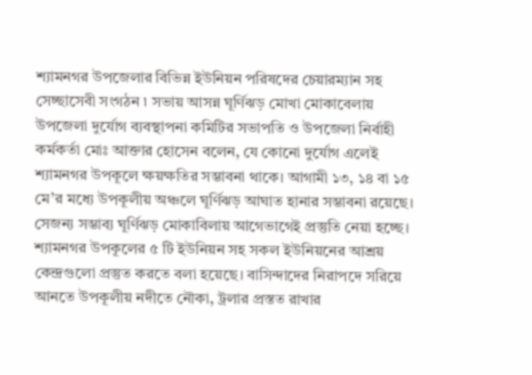শ‍্যামনগর উপজেলার বিভিন্ন ইউনিয়ন পরিষদের চেয়ারম্যান সহ সেচ্ছাসেবী সংগঠন ৷ সভায় আসন্ন ঘূর্ণিঝড় মোখা মোকাবেলায় উপজেলা দুর্যোগ ব্যবস্থাপনা কমিটির সভাপতি ও উপজেলা নির্বাহী কর্মকর্তা মোঃ আক্তার হোসেন বলেন, যে কোনো দুর্যোগ এলেই শ্যামনগর উপকূলে ক্ষয়ক্ষতির সম্ভাবনা থাকে। আগামী ১৩, ১৪ বা ১৫ মে’র মধ্যে উপকূলীয় অঞ্চলে ঘূর্ণিঝড় আঘাত হানার সম্ভাবনা রয়েছে।
সেজন্য সম্ভাব্য ঘূর্ণিঝড় মোকাবিলায় আগেভাগেই প্রস্তুতি নেয়া হচ্ছে। শ্যামনগর উপকূলের ৫ টি ইউনিয়ন সহ সকল ইউনিয়নের আশ্রয় কেন্দ্রগুলো প্রস্তুত করতে বলা হয়েছে। বাসিন্দাদের নিরাপদে সরিয়ে আনতে উপকূলীয় নদীতে নৌকা, ট্রলার প্রস্তত রাখার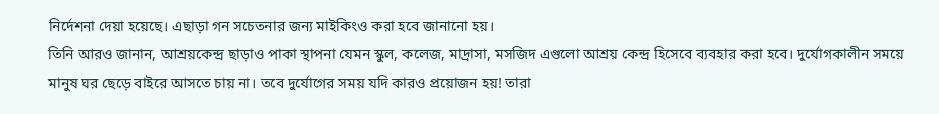নির্দেশনা দেয়া হয়েছে। এছাড়া গন সচেতনার জন্য মাইকিংও করা হবে জানানো হয়।
তিনি আরও জানান, আশ্রয়কেন্দ্র ছাড়াও পাকা স্থাপনা যেমন স্কুল, কলেজ, মাদ্রাসা, মসজিদ এগুলো আশ্রয় কেন্দ্র হিসেবে ব্যবহার করা হবে। দুর্যোগকালীন সময়ে মানুষ ঘর ছেড়ে বাইরে আসতে চায় না। তবে দুর্যোগের সময় যদি কারও প্রয়োজন হয়! তারা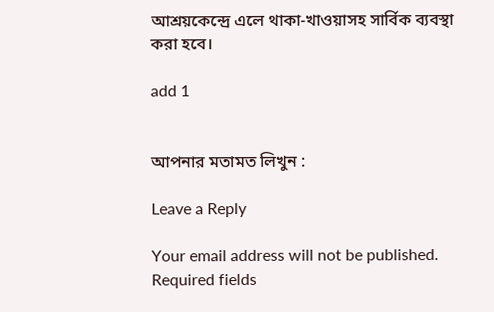আশ্রয়কেন্দ্রে এলে থাকা-খাওয়াসহ সার্বিক ব্যবস্থা করা হবে।

add 1


আপনার মতামত লিখুন :

Leave a Reply

Your email address will not be published. Required fields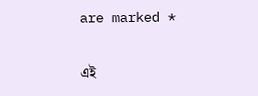are marked *

এই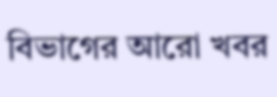বিভাগের আরো খবর